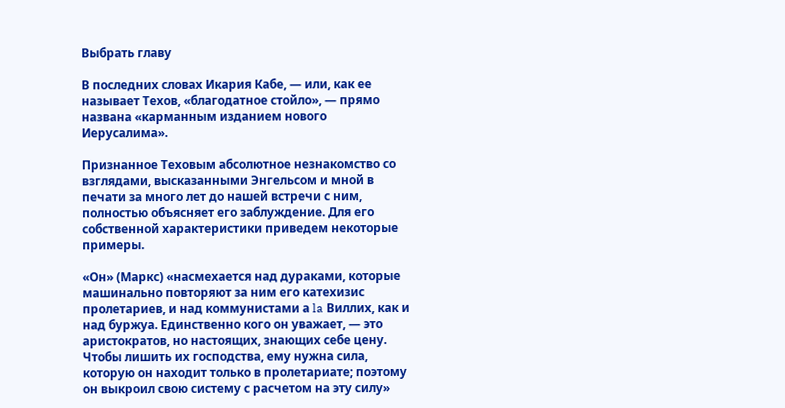Выбрать главу

В последних словах Икария Кабе, — или, как ее называет Техов, «благодатное стойло», — прямо названа «карманным изданием нового Иерусалима».

Признанное Теховым абсолютное незнакомство со взглядами, высказанными Энгельсом и мной в печати за много лет до нашей встречи с ним, полностью объясняет его заблуждение. Для его собственной характеристики приведем некоторые примеры.

«Он» (Маркс) «насмехается над дураками, которые машинально повторяют за ним его катехизис пролетариев, и над коммунистами а la Виллих, как и над буржуа. Единственно кого он уважает, — это аристократов, но настоящих, знающих себе цену. Чтобы лишить их господства, ему нужна сила, которую он находит только в пролетариате; поэтому он выкроил свою систему с расчетом на эту силу»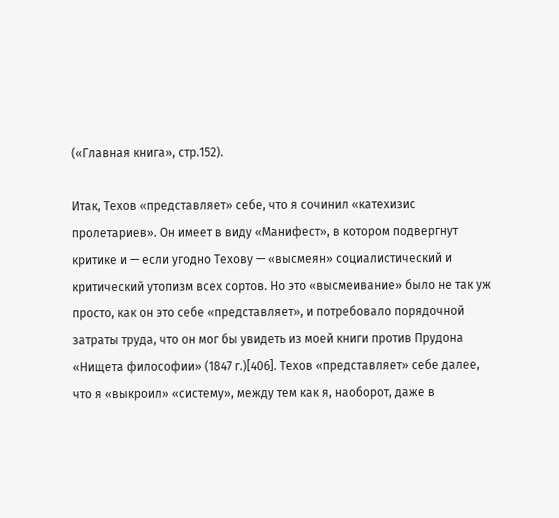(«Главная книга», стр.152).

Итак, Техов «представляет» себе, что я сочинил «катехизис пролетариев». Он имеет в виду «Манифест», в котором подвергнут критике и — если угодно Техову — «высмеян» социалистический и критический утопизм всех сортов. Но это «высмеивание» было не так уж просто, как он это себе «представляет», и потребовало порядочной затраты труда, что он мог бы увидеть из моей книги против Прудона «Нищета философии» (1847 г.)[406]. Техов «представляет» себе далее, что я «выкроил» «систему», между тем как я, наоборот, даже в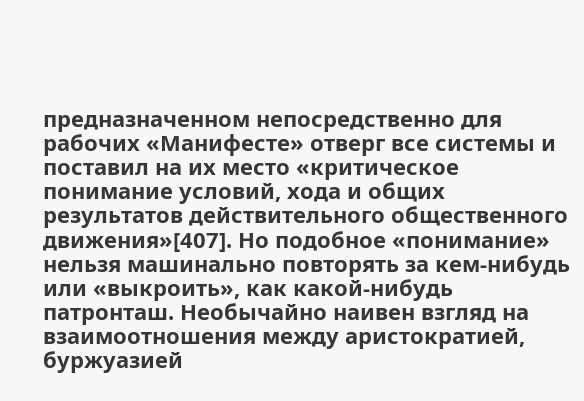предназначенном непосредственно для рабочих «Манифесте» отверг все системы и поставил на их место «критическое понимание условий, хода и общих результатов действительного общественного движения»[407]. Но подобное «понимание» нельзя машинально повторять за кем-нибудь или «выкроить», как какой-нибудь патронташ. Необычайно наивен взгляд на взаимоотношения между аристократией, буржуазией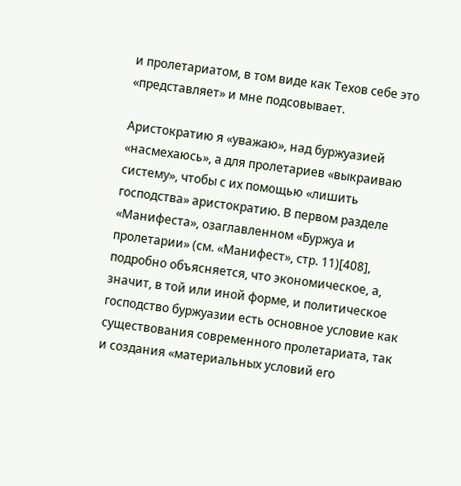и пролетариатом, в том виде как Техов себе это «представляет» и мне подсовывает.

Аристократию я «уважаю», над буржуазией «насмехаюсь», а для пролетариев «выкраиваю систему», чтобы с их помощью «лишить господства» аристократию. В первом разделе «Манифеста», озаглавленном «Буржуа и пролетарии» (см. «Манифест», стр. 11)[408], подробно объясняется, что экономическое, а, значит, в той или иной форме, и политическое господство буржуазии есть основное условие как существования современного пролетариата, так и создания «материальных условий его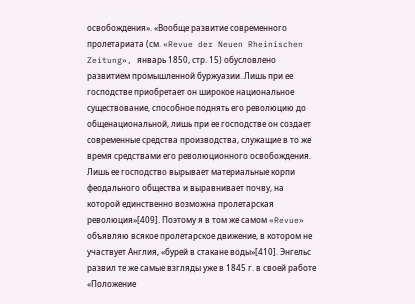освобождения». «Вообще развитие современного пролетариата (см. «Revue der Neuen Rheinischen Zeitung», январь 1850, стр. 15) обусловлено развитием промышленной буржуазии. Лишь при ее господстве приобретает он широкое национальное существование, способное поднять его революцию до общенациональной, лишь при ее господстве он создает современные средства производства, служащие в то же время средствами его революционного освобождения. Лишь ее господство вырывает материальные корпи феодального общества и выравнивает почву, на которой единственно возможна пролетарская революция»[409]. Поэтому я в том же самом «Revue» объявляю всякое пролетарское движение, в котором не участвует Англия, «бурей в стакане воды»[410]. Энгельс развил те же самые взгляды уже в 1845 г. в своей работе «Положение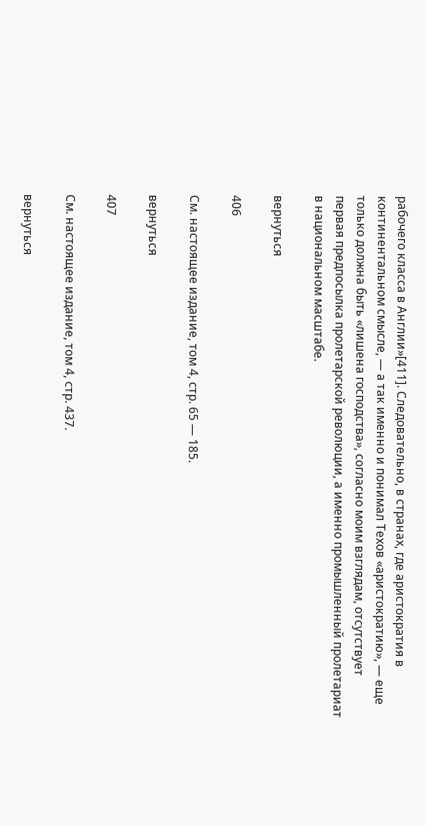рабочего класса в Англии»[411]. Следовательно, в странах, где аристократия в континентальном смысле, — а так именно и понимал Техов «аристократию», — еще только должна быть «лишена господства», согласно моим взглядам, отсутствует первая предпосылка пролетарской революции, а именно промышленный пролетариат в национальном масштабе.

вернуться

406

См. настоящее издание, том 4, стр. 65 — 185.

вернуться

407

См. настоящее издание, том 4, стр. 437.

вернуться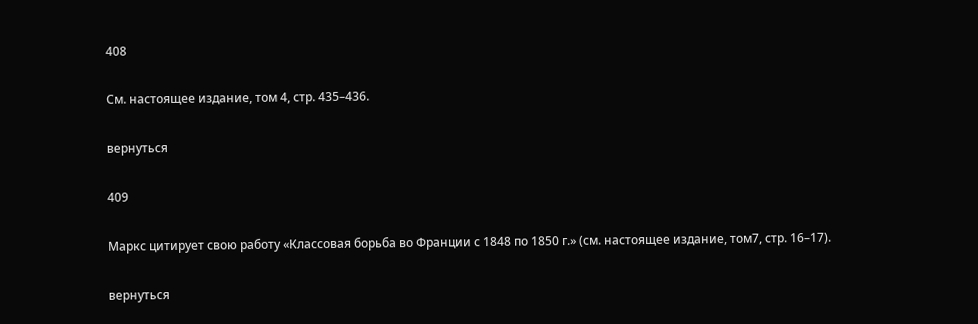408

См. настоящее издание, том 4, стр. 435–436.

вернуться

409

Маркс цитирует свою работу «Классовая борьба во Франции с 1848 по 1850 г.» (см. настоящее издание, том7, стр. 16–17).

вернуться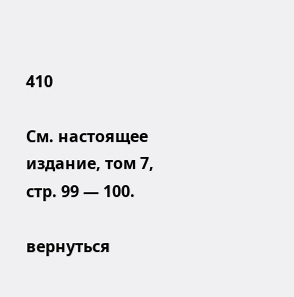410

См. настоящее издание, том 7, стр. 99 — 100.

вернуться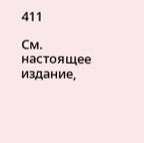411

См. настоящее издание,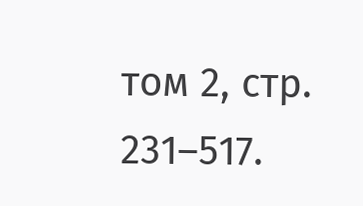том 2, стр. 231–517.